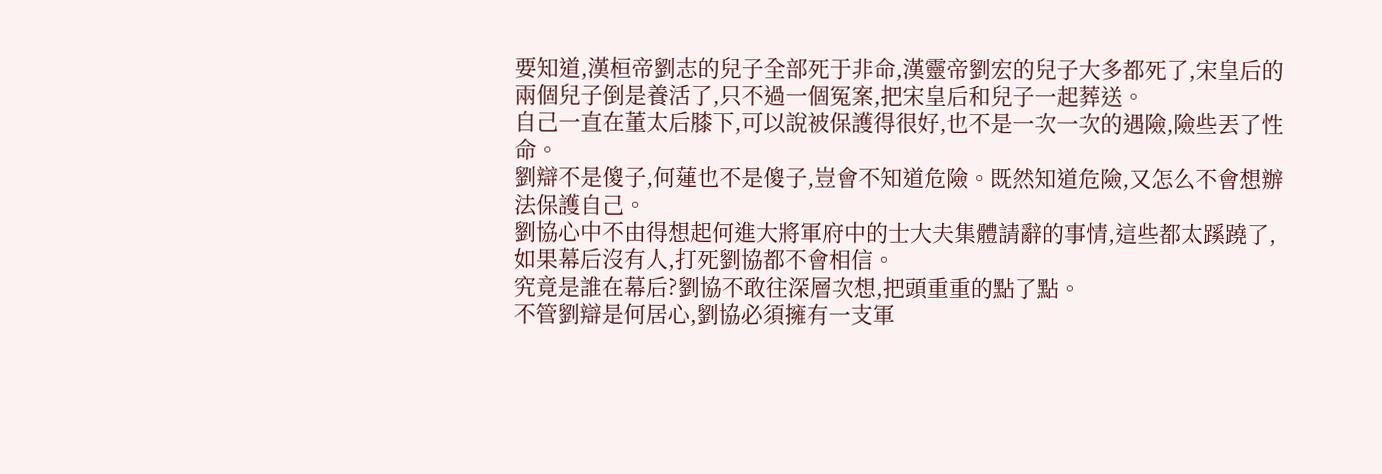要知道,漢桓帝劉志的兒子全部死于非命,漢靈帝劉宏的兒子大多都死了,宋皇后的兩個兒子倒是養活了,只不過一個冤案,把宋皇后和兒子一起葬送。
自己一直在董太后膝下,可以說被保護得很好,也不是一次一次的遇險,險些丟了性命。
劉辯不是傻子,何蓮也不是傻子,豈會不知道危險。既然知道危險,又怎么不會想辦法保護自己。
劉協心中不由得想起何進大將軍府中的士大夫集體請辭的事情,這些都太蹊蹺了,如果幕后沒有人,打死劉協都不會相信。
究竟是誰在幕后?劉協不敢往深層次想,把頭重重的點了點。
不管劉辯是何居心,劉協必須擁有一支軍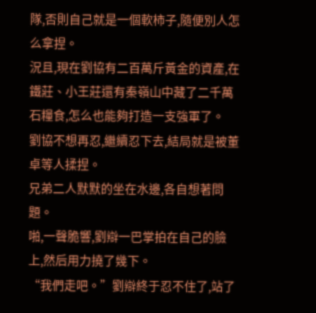隊,否則自己就是一個軟柿子,隨便別人怎么拿捏。
況且,現在劉協有二百萬斤黃金的資產,在鐵莊、小王莊還有秦嶺山中藏了二千萬石糧食,怎么也能夠打造一支強軍了。
劉協不想再忍,繼續忍下去,結局就是被董卓等人揉捏。
兄弟二人默默的坐在水邊,各自想著問題。
啪,一聲脆響,劉辯一巴掌拍在自己的臉上,然后用力撓了幾下。
“我們走吧。”劉辯終于忍不住了,站了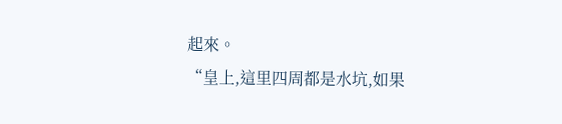起來。
“皇上,這里四周都是水坑,如果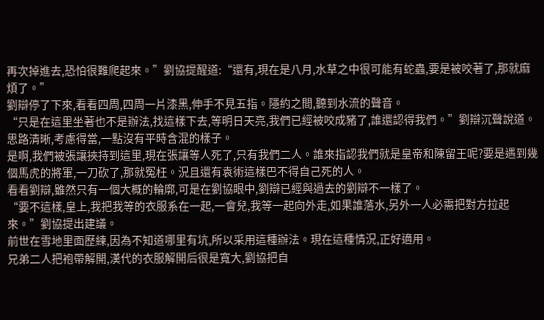再次掉進去,恐怕很難爬起來。”劉協提醒道:“還有,現在是八月,水草之中很可能有蛇蟲,要是被咬著了,那就麻煩了。”
劉辯停了下來,看看四周,四周一片漆黑,伸手不見五指。隱約之間,聽到水流的聲音。
“只是在這里坐著也不是辦法,找這樣下去,等明日天亮,我們已經被咬成豬了,誰還認得我們。”劉辯沉聲說道。思路清晰,考慮得當,一點沒有平時含混的樣子。
是啊,我們被張讓挾持到這里,現在張讓等人死了,只有我們二人。誰來指認我們就是皇帝和陳留王呢?要是遇到幾個馬虎的將軍,一刀砍了,那就冤枉。況且還有袁術這樣巴不得自己死的人。
看看劉辯,雖然只有一個大概的輪廓,可是在劉協眼中,劉辯已經與過去的劉辯不一樣了。
“要不這樣,皇上,我把我等的衣服系在一起,一會兒,我等一起向外走,如果誰落水,另外一人必需把對方拉起來。”劉協提出建議。
前世在雪地里面歷練,因為不知道哪里有坑,所以采用這種辦法。現在這種情況,正好適用。
兄弟二人把袍帶解開,漢代的衣服解開后很是寬大,劉協把自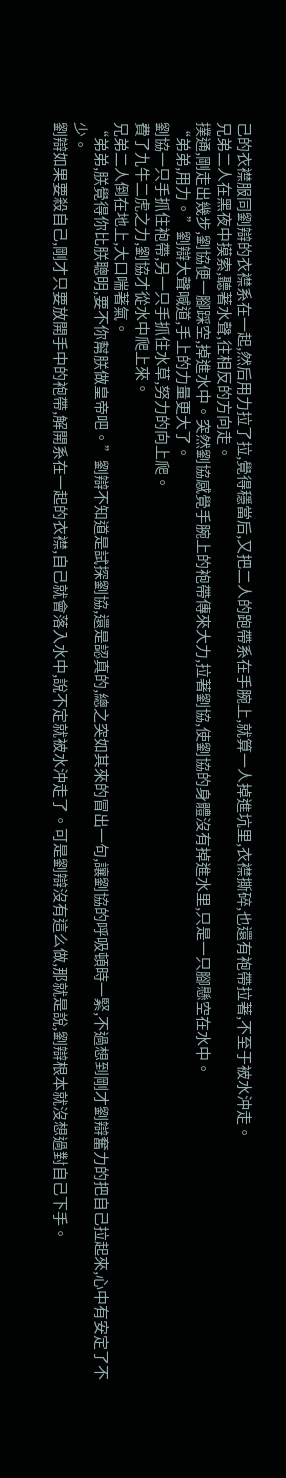己的衣襟服同劉辯的衣襟系在一起,然后用力拉了拉,覺得穩當后,又把二人的跑帶系在手腕上,就算一人掉進坑里,衣襟撕碎,也還有袍帶拉著,不至于被水沖走。
兄弟二人在黑夜中摸索,聽著水聲,往相反的方向走。
撲通,剛走出幾步,劉協便一腳踩空,掉進水中。突然劉協感覺手腕上的袍帶傳來大力,拉著劉協,使劉協的身體沒有掉進水里,只是一只腳懸空在水中。
“弟弟,用力。”劉辯大聲喊道,手上的力量更大了。
劉協一只手抓住袍帶,另一只手抓住水草,努力的向上爬。
費了九牛二虎之力,劉協才從水中爬上來。
兄弟二人倒在地上,大口喘著氣。
“弟弟,朕覺得你比朕聰明,要不你幫朕做皇帝吧。”劉辯不知道是試探劉協,還是認真的,總之突如其來的冒出一句,讓劉協的呼吸頓時一緊,不過想到剛才劉辯奮力的把自己拉起來,心中有安定了不少。
劉辯如果要殺自己,剛才只要放開手中的袍帶,解開系在一起的衣襟,自己就會落入水中,說不定就被水沖走了。可是劉辯沒有這么做,那就是說,劉辯根本就沒想過對自己下手。